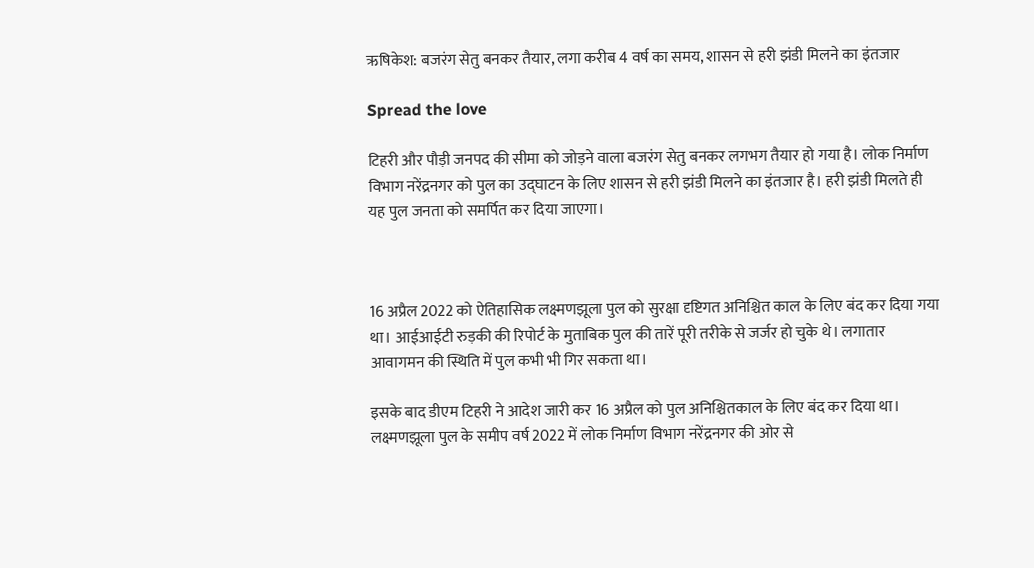ऋषिकेश: बजरंग सेतु बनकर तैयार, लगा करीब 4 वर्ष का समय, शासन से हरी झंडी मिलने का इंतजार

Spread the love

टिहरी और पौड़ी जनपद की सीमा को जोड़ने वाला बजरंग सेतु बनकर लगभग तैयार हो गया है। लोक निर्माण विभाग नरेंद्रनगर को पुल का उद्घाटन के लिए शासन से हरी झंडी मिलने का इंतजार है। हरी झंडी मिलते ही यह पुल जनता को समर्पित कर दिया जाएगा।



16 अप्रैल 2022 को ऐतिहासिक लक्ष्मणझूला पुल को सुरक्षा दृष्टिगत अनिश्चित काल के लिए बंद कर दिया गया था। आईआईटी रुड़की की रिपोर्ट के मुताबिक पुल की तारें पूरी तरीके से जर्जर हो चुके थे। लगातार आवागमन की स्थिति में पुल कभी भी गिर सकता था।

इसके बाद डीएम टिहरी ने आदेश जारी कर 16 अप्रैल को पुल अनिश्चितकाल के लिए बंद कर दिया था। लक्ष्मणझूला पुल के समीप वर्ष 2022 में लोक निर्माण विभाग नरेंद्रनगर की ओर से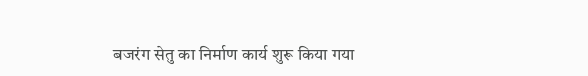बजरंग सेतु का निर्माण कार्य शुरू किया गया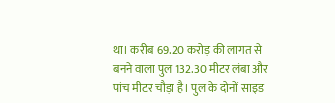था। करीब 69.20 करोड़ की लागत से बनने वाला पुल 132.30 मीटर लंबा और पांच मीटर चौड़ा है। पुल के दोनों साइड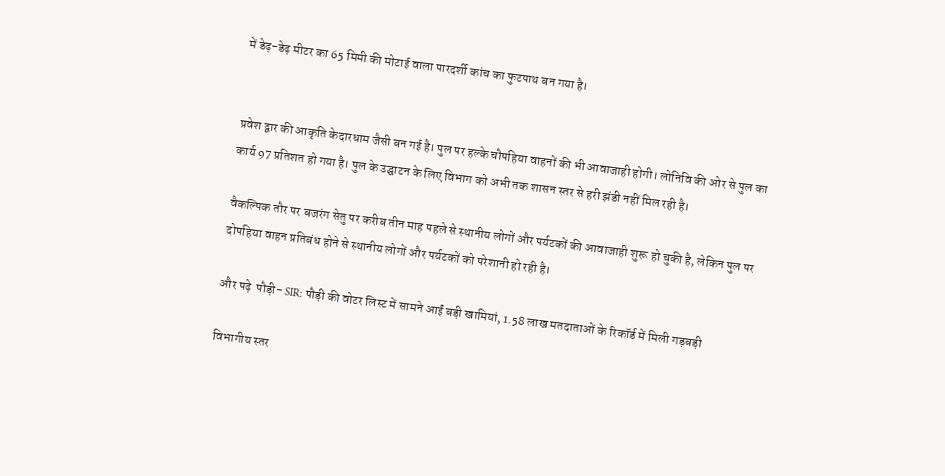में डेढ़-डेढ़ मीटर का 65 मिमी की मोटाई वाला पारदर्शी कांच का फुटपाथ बन गया है।


प्रवेश द्वार की आकृति केदारधाम जैसी बन गई है। पुल पर हल्के चौपहिया वाहनों की भी आवाजाही होगी। लोनिवि की ओर से पुल का कार्य 97 प्रतिशत हो गया है। पुल के उद्घाटन के लिए विभाग को अभी तक शासन स्तर से हरी झंडी नहीं मिल रही है।

वैकल्पिक तौर पर बजरंग सेतु पर करीब तीन माह पहले से स्थानीय लोगों और पर्यटकों की आवाजाही शुरू हो चुकी है, लेकिन पुल पर दोपहिया वाहन प्रतिबंध होने से स्थानीय लोगों और पर्यटकों को परेशानी हो रही है।

और पढ़े  पौड़ी- SIR: पौड़ी की वोटर लिस्ट में सामने आईं बड़ी खामियां, 1.58 लाख मतदाताओं के रिकॉर्ड में मिली गड़बड़ी

विभागीय स्तर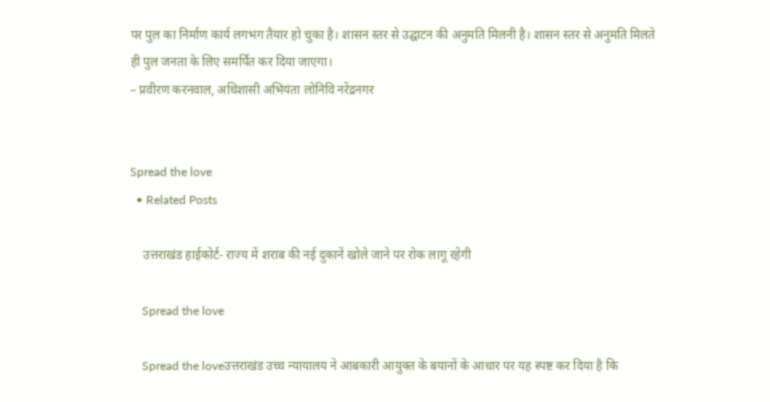पर पुल का निर्माण कार्य लगभग तैयार हो चुका है। शासन स्तर से उद्घाटन की अनुमति मिलनी है। शासन स्तर से अनुमति मिलते ही पुल जनता के लिए समर्पित कर दिया जाएगा।
– प्रवीरण करनवाल, अधिशासी अभियंता लोनिवि नरेंद्रनगर


Spread the love
  • Related Posts

    उत्तराखंड हाईकोर्ट- राज्य में शराब की नई दुकानें खोले जाने पर रोक लागू रहेगी

    Spread the love

    Spread the loveउत्तराखंड उच्च न्यायालय ने आबकारी आयुक्त के बयानों के आधार पर यह स्पष्ट कर दिया है कि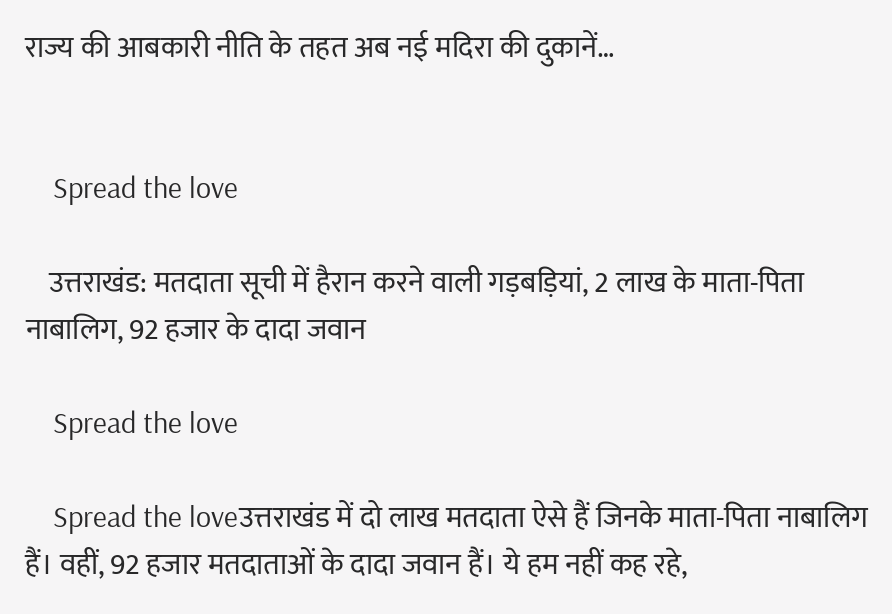राज्य की आबकारी नीति के तहत अब नई मदिरा की दुकानें…


    Spread the love

    उत्तराखंड: मतदाता सूची में हैरान करने वाली गड़बड़ियां, 2 लाख के माता-पिता नाबालिग, 92 हजार के दादा जवान

    Spread the love

    Spread the loveउत्तराखंड में दो लाख मतदाता ऐसे हैं जिनके माता-पिता नाबालिग हैं। वहीं, 92 हजार मतदाताओं के दादा जवान हैं। ये हम नहीं कह रहे,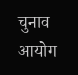चुनाव आयोग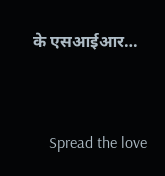के एसआईआर…


    Spread the love